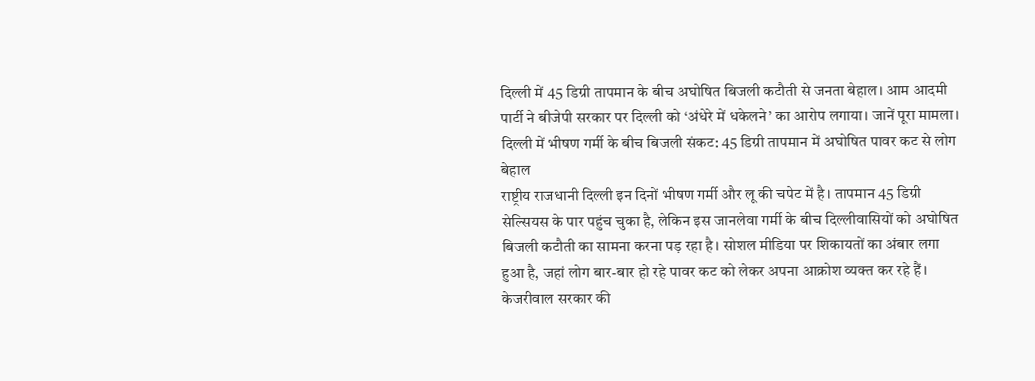दिल्ली में 45 डिग्री तापमान के बीच अघोषित बिजली कटौती से जनता बेहाल। आम आदमी पार्टी ने बीजेपी सरकार पर दिल्ली को ‘अंधेरे में धकेलने’ का आरोप लगाया। जानें पूरा मामला।
दिल्ली में भीषण गर्मी के बीच बिजली संकट: 45 डिग्री तापमान में अघोषित पावर कट से लोग बेहाल
राष्ट्रीय राजधानी दिल्ली इन दिनों भीषण गर्मी और लू की चपेट में है। तापमान 45 डिग्री सेल्सियस के पार पहुंच चुका है, लेकिन इस जानलेवा गर्मी के बीच दिल्लीवासियों को अघोषित बिजली कटौती का सामना करना पड़ रहा है। सोशल मीडिया पर शिकायतों का अंबार लगा हुआ है, जहां लोग बार-बार हो रहे पावर कट को लेकर अपना आक्रोश व्यक्त कर रहे हैं।
केजरीवाल सरकार की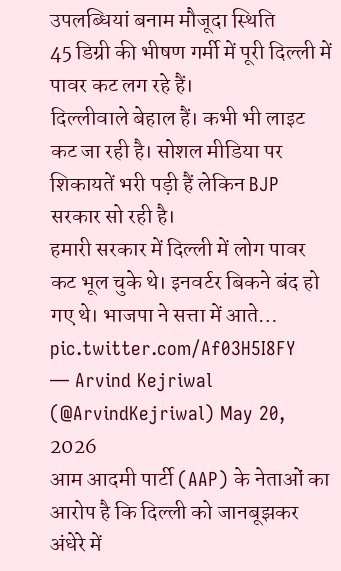उपलब्धियां बनाम मौजूदा स्थिति
45 डिग्री की भीषण गर्मी में पूरी दिल्ली में पावर कट लग रहे हैं।
दिल्लीवाले बेहाल हैं। कभी भी लाइट कट जा रही है। सोशल मीडिया पर शिकायतें भरी पड़ी हैं लेकिन BJP सरकार सो रही है।
हमारी सरकार में दिल्ली में लोग पावर कट भूल चुके थे। इनवर्टर बिकने बंद हो गए थे। भाजपा ने सत्ता में आते… pic.twitter.com/Af03H5I8FY
— Arvind Kejriwal (@ArvindKejriwal) May 20, 2026
आम आदमी पार्टी (AAP) के नेताओं का आरोप है कि दिल्ली को जानबूझकर अंधेरे में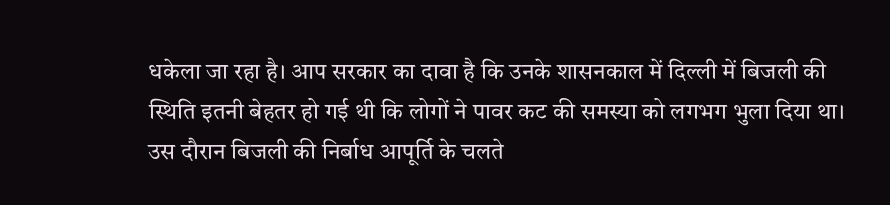धकेला जा रहा है। आप सरकार का दावा है कि उनके शासनकाल में दिल्ली में बिजली की स्थिति इतनी बेहतर हो गई थी कि लोगों ने पावर कट की समस्या को लगभग भुला दिया था। उस दौरान बिजली की निर्बाध आपूर्ति के चलते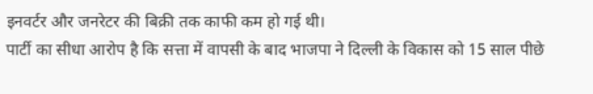इनवर्टर और जनरेटर की बिक्री तक काफी कम हो गई थी।
पार्टी का सीधा आरोप है कि सत्ता में वापसी के बाद भाजपा ने दिल्ली के विकास को 15 साल पीछे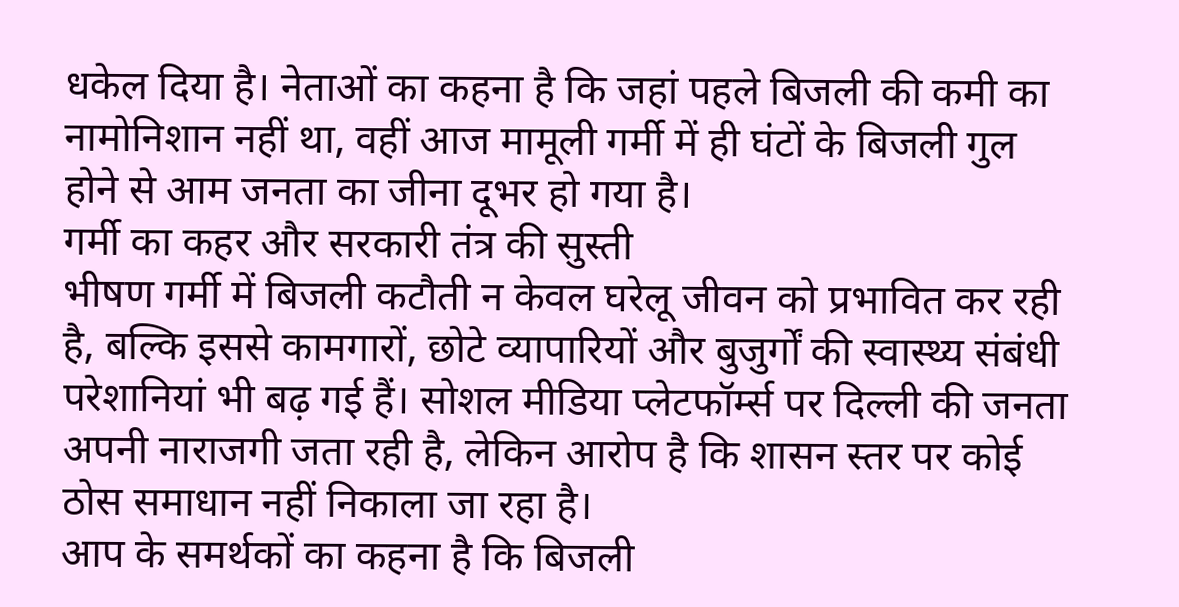धकेल दिया है। नेताओं का कहना है कि जहां पहले बिजली की कमी का नामोनिशान नहीं था, वहीं आज मामूली गर्मी में ही घंटों के बिजली गुल होने से आम जनता का जीना दूभर हो गया है।
गर्मी का कहर और सरकारी तंत्र की सुस्ती
भीषण गर्मी में बिजली कटौती न केवल घरेलू जीवन को प्रभावित कर रही है, बल्कि इससे कामगारों, छोटे व्यापारियों और बुजुर्गों की स्वास्थ्य संबंधी परेशानियां भी बढ़ गई हैं। सोशल मीडिया प्लेटफॉर्म्स पर दिल्ली की जनता अपनी नाराजगी जता रही है, लेकिन आरोप है कि शासन स्तर पर कोई ठोस समाधान नहीं निकाला जा रहा है।
आप के समर्थकों का कहना है कि बिजली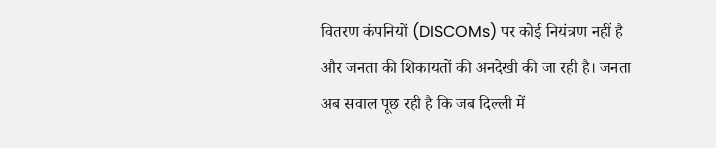वितरण कंपनियों (DISCOMs) पर कोई नियंत्रण नहीं है और जनता की शिकायतों की अनदेखी की जा रही है। जनता अब सवाल पूछ रही है कि जब दिल्ली में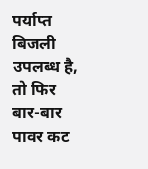पर्याप्त बिजली उपलब्ध है, तो फिर बार-बार पावर कट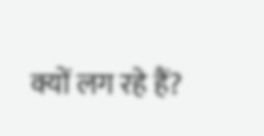क्यों लग रहे हैं?